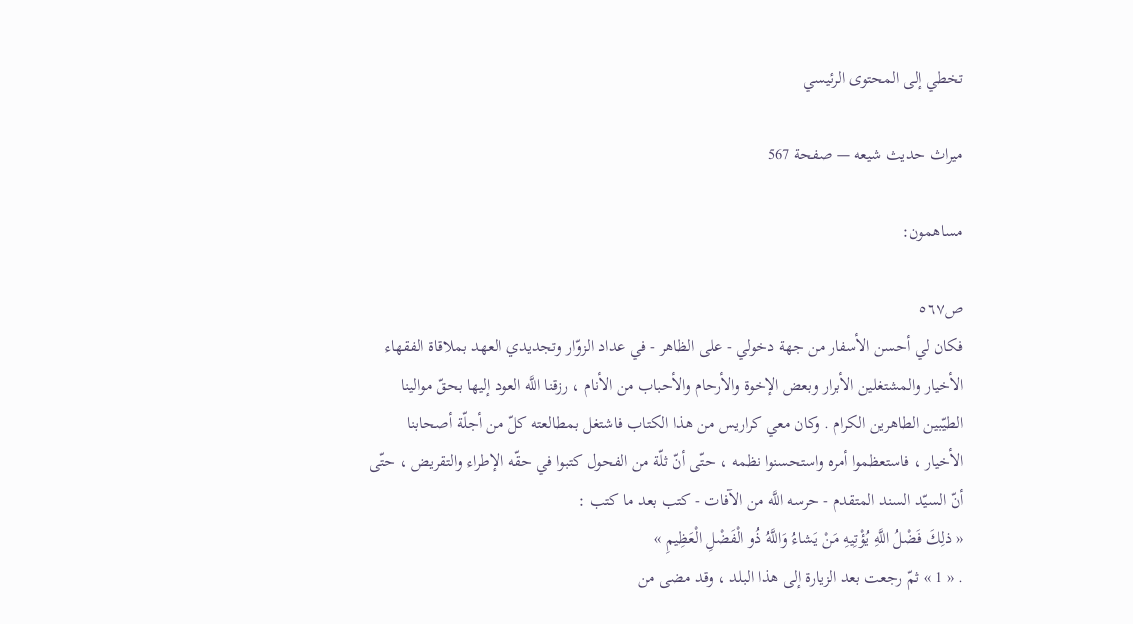تخطي إلى المحتوى الرئيسي

ميراث حديث شيعه — صفحة 567

مساهمون:

ص٥٦٧
فكان لي أحسن الأسفار من جهة دخولي - على الظاهر - في عداد الزوّار وتجديدي العهد بملاقاة الفقهاء الأخيار والمشتغلين الأبرار وبعض الإخوة والأرحام والأحباب من الأنام ، رزقنا اللَّه العود إليها بحقّ موالينا الطيّبين الطاهرين الكرام . وكان معي كراريس من هذا الكتاب فاشتغل بمطالعته كلّ من أجلّة أصحابنا الأخيار ، فاستعظموا أمره واستحسنوا نظمه ، حتّى أنّ ثلّة من الفحول كتبوا في حقّه الإطراء والتقريض ، حتّى أنّ السيّد السند المتقدم - حرسه اللَّه من الآفات - كتب بعد ما كتب :
« ذلِكَ فَضْلُ اللَّهِ يُؤْتِيهِ مَنْ يَشاءُ وَاللَّهُ ذُو الْفَضْلِ الْعَظِيمِ »
. « 1 » ثمّ رجعت بعد الزيارة إلى هذا البلد ، وقد مضى من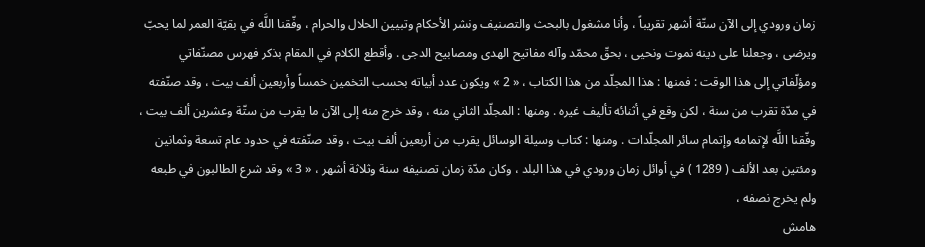زمان ورودي إلى الآن ستّة أشهر تقريباً ، وأنا مشغول بالبحث والتصنيف ونشر الأحكام وتبيين الحلال والحرام ، وفّقنا اللَّه في بقيّة العمر لما يحبّ ويرضى ، وجعلنا على دينه نموت ونحيى ، بحقّ محمّد وآله مفاتيح الهدى ومصابيح الدجى . وأقطع الكلام في المقام بذكر فهرس مصنّفاتي ومؤلّفاتي إلى هذا الوقت : فمنها : هذا المجلّد من هذا الكتاب ، « 2 » ويكون عدد أبياته بحسب التخمين خمساً وأربعين ألف بيت ، وقد صنّفته في مدّة تقرب من سنة ، لكن وقع في أثنائه تأليف غيره . ومنها : المجلّد الثاني منه ، وقد خرج منه إلى الآن ما يقرب من ستّة وعشرين ألف بيت ، وفّقنا اللَّه لإتمامه وإتمام سائر المجلّدات . ومنها : كتاب وسيلة الوسائل يقرب من أربعين ألف بيت ، وقد صنّفته في حدود عام تسعة وثمانين ومئتين بعد الألف ( 1289 ) في أوائل زمان ورودي في هذا البلد ، وكان مدّة زمان تصنيفه سنة وثلاثة أشهر ، « 3 » وقد شرع الطالبون في طبعه ولم يخرج نصفه ،
هامش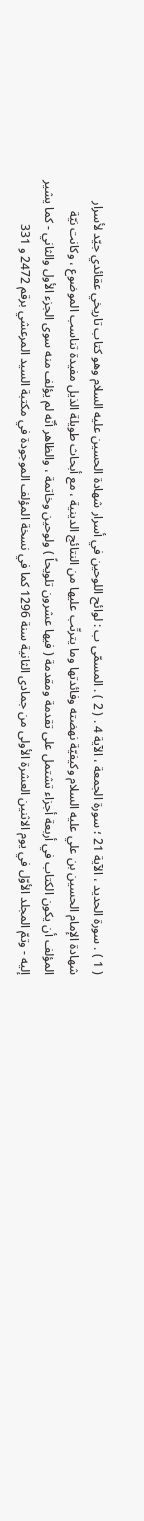( 1 ) . سورة الحديد ، الآية 21 ؛ سورة الجمعة ، الآية 4 . ( 2 ) . المسمّى ب : لوائح اللوحين في أسرار شهادة الحسين عليه السلام وهو كتاب تاريخي عقائدي جيّد لأسرار شهادة الإمام الحسين بن علي عليه السلام وكيفيّة نهضته وفائدتها وما يترتّب عليها من النتائج الدينية ، مع أبحاث طويلة الذيل مفيدة تناسب الموضوع ، وكانت نيّة المؤلف أن يكون الكتاب في أربعة أجزاء تشتمل على تقدمة ومقدمة ( فيها عشرون تلويحاً ) ولوحين وخاتمة ، والظاهر أنّه لم يؤلف منه سوى الجزء الأول والثاني - كما يشير إليه - وتمّ المجلد الأوّل في يوم الاثنين العشرة الأولى من جمادى الثانية سنة 1296 كما في نسخة المؤلف الموجودة في مكتبة السيد المرعشي برقم 2472 و 331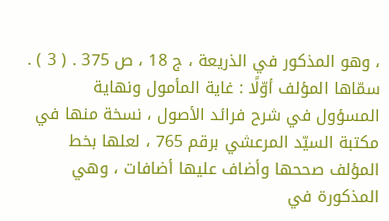، وهو المذكور في الذريعة ، ج 18 ، ص 375 . ( 3 ) . سمّاها المؤلف أوّلًا : غاية المأمول ونهاية المسؤول في شرح فرائد الأصول ، نسخة منها في مكتبة السيّد المرعشي برقم 765 ، لعلها بخط المؤلف صححها وأضاف عليها أضافات ، وهي المذكورة في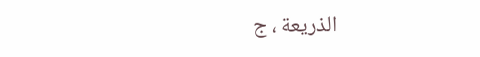الذريعة ، ج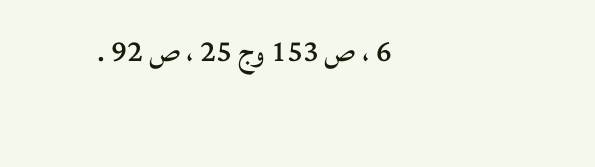6 ، ص 153 وج 25 ، ص 92 .